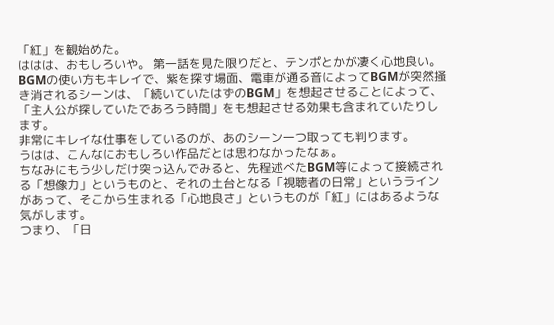「紅」を観始めた。
ははは、おもしろいや。 第一話を見た限りだと、テンポとかが凄く心地良い。
BGMの使い方もキレイで、紫を探す場面、電車が通る音によってBGMが突然掻き消されるシーンは、「続いていたはずのBGM」を想起させることによって、「主人公が探していたであろう時間」をも想起させる効果も含まれていたりします。
非常にキレイな仕事をしているのが、あのシーン一つ取っても判ります。
うはは、こんなにおもしろい作品だとは思わなかったなぁ。
ちなみにもう少しだけ突っ込んでみると、先程述べたBGM等によって接続される「想像力」というものと、それの土台となる「視聴者の日常」というラインがあって、そこから生まれる「心地良さ」というものが「紅」にはあるような気がします。
つまり、「日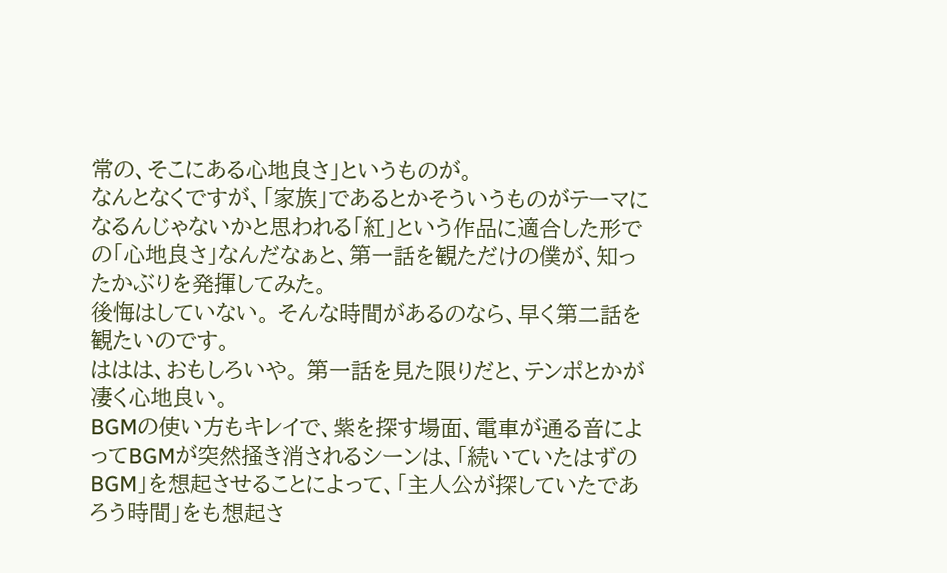常の、そこにある心地良さ」というものが。
なんとなくですが、「家族」であるとかそういうものがテーマになるんじゃないかと思われる「紅」という作品に適合した形での「心地良さ」なんだなぁと、第一話を観ただけの僕が、知ったかぶりを発揮してみた。
後悔はしていない。 そんな時間があるのなら、早く第二話を観たいのです。
ははは、おもしろいや。 第一話を見た限りだと、テンポとかが凄く心地良い。
BGMの使い方もキレイで、紫を探す場面、電車が通る音によってBGMが突然掻き消されるシーンは、「続いていたはずのBGM」を想起させることによって、「主人公が探していたであろう時間」をも想起さ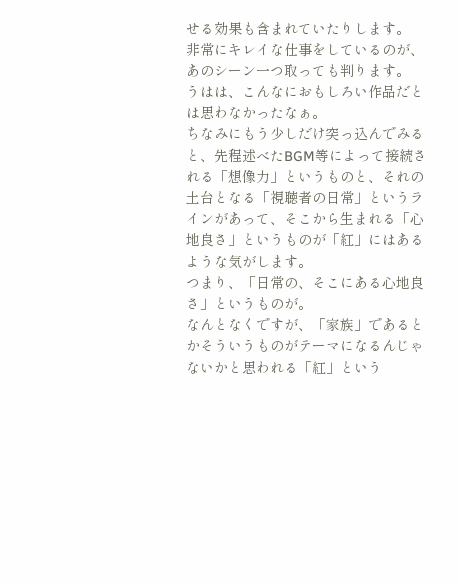せる効果も含まれていたりします。
非常にキレイな仕事をしているのが、あのシーン一つ取っても判ります。
うはは、こんなにおもしろい作品だとは思わなかったなぁ。
ちなみにもう少しだけ突っ込んでみると、先程述べたBGM等によって接続される「想像力」というものと、それの土台となる「視聴者の日常」というラインがあって、そこから生まれる「心地良さ」というものが「紅」にはあるような気がします。
つまり、「日常の、そこにある心地良さ」というものが。
なんとなくですが、「家族」であるとかそういうものがテーマになるんじゃないかと思われる「紅」という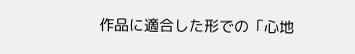作品に適合した形での「心地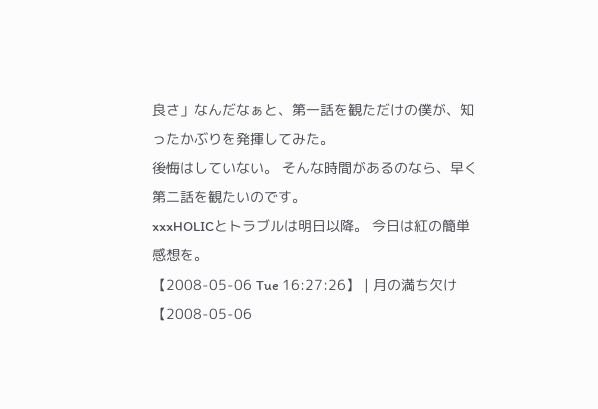良さ」なんだなぁと、第一話を観ただけの僕が、知ったかぶりを発揮してみた。
後悔はしていない。 そんな時間があるのなら、早く第二話を観たいのです。
xxxHOLICとトラブルは明日以降。 今日は紅の簡単感想を。
【2008-05-06 Tue 16:27:26】 | 月の満ち欠け
【2008-05-06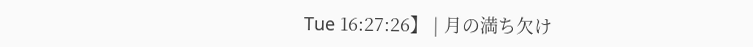Tue 16:27:26】 | 月の満ち欠け